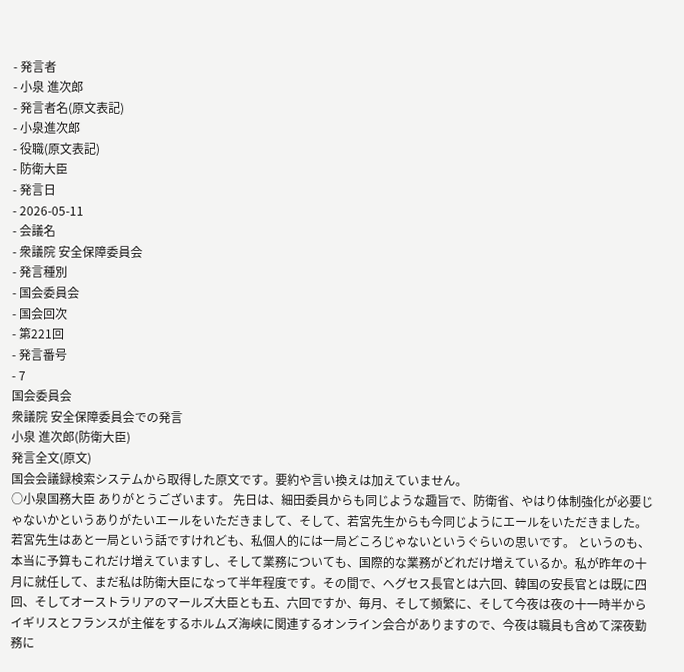- 発言者
- 小泉 進次郎
- 発言者名(原文表記)
- 小泉進次郎
- 役職(原文表記)
- 防衛大臣
- 発言日
- 2026-05-11
- 会議名
- 衆議院 安全保障委員会
- 発言種別
- 国会委員会
- 国会回次
- 第221回
- 発言番号
- 7
国会委員会
衆議院 安全保障委員会での発言
小泉 進次郎(防衛大臣)
発言全文(原文)
国会会議録検索システムから取得した原文です。要約や言い換えは加えていません。
○小泉国務大臣 ありがとうございます。 先日は、細田委員からも同じような趣旨で、防衛省、やはり体制強化が必要じゃないかというありがたいエールをいただきまして、そして、若宮先生からも今同じようにエールをいただきました。若宮先生はあと一局という話ですけれども、私個人的には一局どころじゃないというぐらいの思いです。 というのも、本当に予算もこれだけ増えていますし、そして業務についても、国際的な業務がどれだけ増えているか。私が昨年の十月に就任して、まだ私は防衛大臣になって半年程度です。その間で、ヘグセス長官とは六回、韓国の安長官とは既に四回、そしてオーストラリアのマールズ大臣とも五、六回ですか、毎月、そして頻繁に、そして今夜は夜の十一時半からイギリスとフランスが主催をするホルムズ海峡に関連するオンライン会合がありますので、今夜は職員も含めて深夜勤務に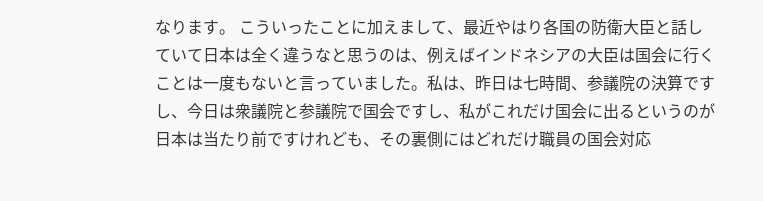なります。 こういったことに加えまして、最近やはり各国の防衛大臣と話していて日本は全く違うなと思うのは、例えばインドネシアの大臣は国会に行くことは一度もないと言っていました。私は、昨日は七時間、参議院の決算ですし、今日は衆議院と参議院で国会ですし、私がこれだけ国会に出るというのが日本は当たり前ですけれども、その裏側にはどれだけ職員の国会対応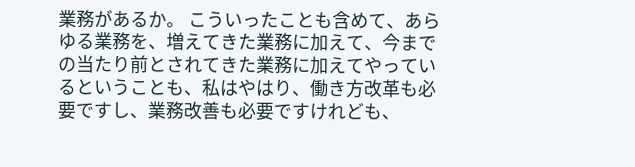業務があるか。 こういったことも含めて、あらゆる業務を、増えてきた業務に加えて、今までの当たり前とされてきた業務に加えてやっているということも、私はやはり、働き方改革も必要ですし、業務改善も必要ですけれども、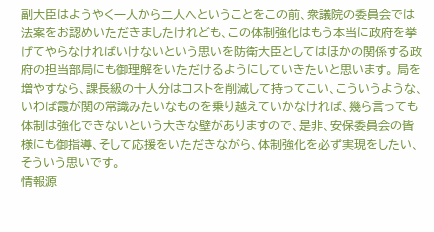副大臣はようやく一人から二人へということをこの前、衆議院の委員会では法案をお認めいただきましたけれども、この体制強化はもう本当に政府を挙げてやらなければいけないという思いを防衛大臣としてはほかの関係する政府の担当部局にも御理解をいただけるようにしていきたいと思います。 局を増やすなら、課長級の十人分はコストを削減して持ってこい、こういうような、いわば霞が関の常識みたいなものを乗り越えていかなければ、幾ら言っても体制は強化できないという大きな壁がありますので、是非、安保委員会の皆様にも御指導、そして応援をいただきながら、体制強化を必ず実現をしたい、そういう思いです。
情報源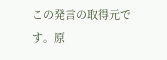この発言の取得元です。原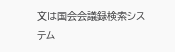文は国会会議録検索システム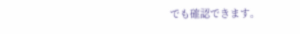でも確認できます。